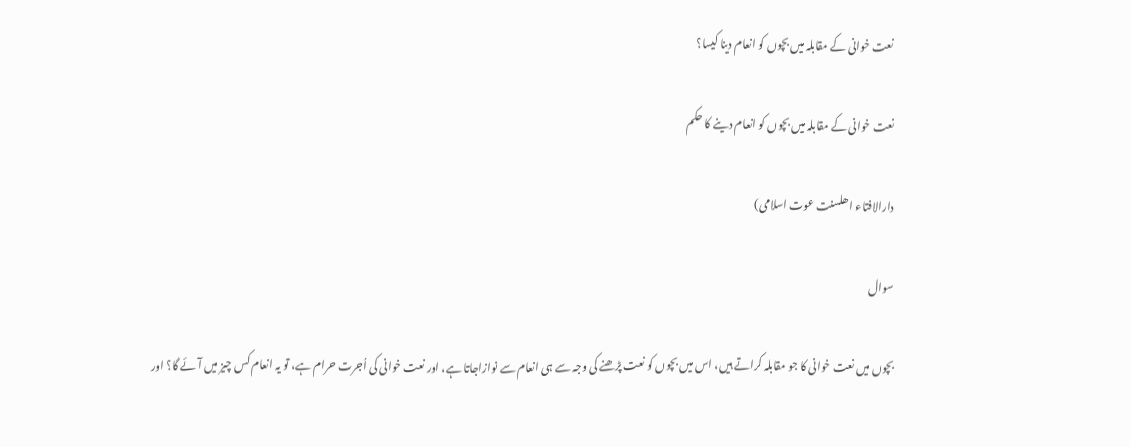نعت خوانی کے مقابلہ میں بچوں کو انعام دینا کیسا؟

نعت خوانی کے مقابلہ میں بچوں کو انعام دینے کا حکم

دارالافتاء اھلسنت عوت اسلامی)

سوال

بچوں میں نعت خوانی کا جو مقابلہ کراتے ہیں، اس میں بچوں کو نعت پڑھنے کی وجہ سے ہی انعام سے نوازاجاتا ہے، اور نعت خوانی کی اُجرت حرام ہے، تو یہ انعام کس چیز میں آئے گا؟ اور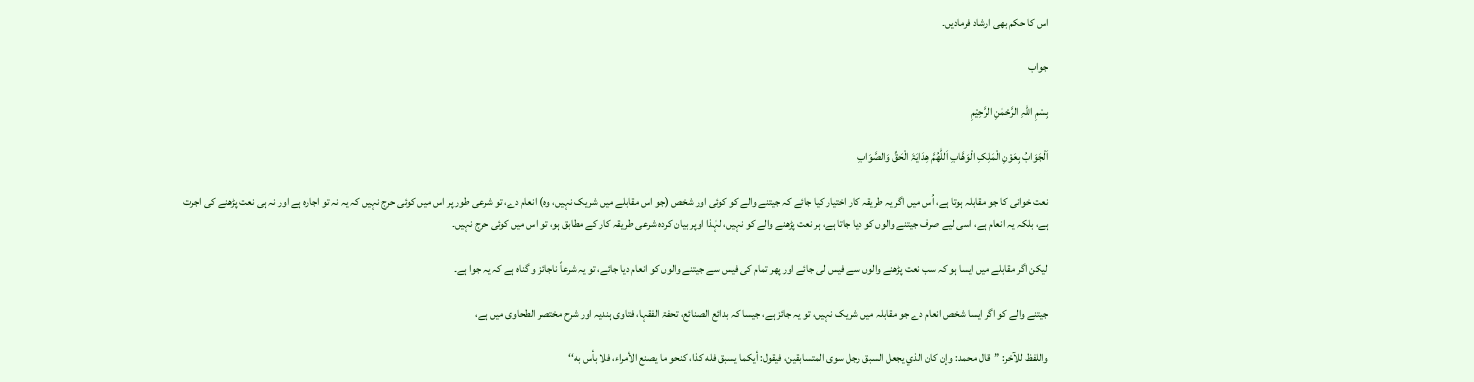اس کا حکم بھی ارشاد فرمادیں۔

جواب

بِسْمِ اللہِ الرَّحْمٰنِ الرَّحِیْمِ

اَلْجَوَابُ بِعَوْنِ الْمَلِکِ الْوَھَّابِ اَللّٰھُمَّ ھِدَایَۃَ الْحَقِّ وَالصَّوَابِ

نعت خوانی کا جو مقابلہ ہوتا ہے، اُس میں اگر یہ طریقہ کار اختیار کیا جائے کہ جیتنے والے کو کوئی اور شخص (جو اس مقابلے میں شریک نہیں، وہ) انعام دے، تو شرعی طور پر اس میں کوئی حرج نہیں کہ یہ نہ تو اجارہ ہے اور نہ ہی نعت پڑھنے کی اجرت ہے، بلکہ یہ انعام ہے، اسی لیے صرف جیتنے والوں کو دیا جاتا ہے، ہر نعت پڑھنے والے کو نہیں، لہٰذا اوپر بیان کردہ شرعی طریقہ کار کے مطابق ہو، تو اس میں کوئی حرج نہیں۔

لیکن اگر مقابلے میں ایسا ہو کہ سب نعت پڑھنے والوں سے فیس لی جائے اور پھر تمام کی فیس سے جیتنے والوں کو انعام دیا جائے، تو یہ شرعاً ناجائز و گناہ ہے کہ یہ جوا ہے۔

جیتنے والے کو اگر ایسا شخص انعام دے جو مقابلہ میں شریک نہیں، تو یہ جائز ہے، جیسا کہ بدائع الصنائع، تحفۃ الفقہا، فتاوی ہندیہ اور شرح مختصر الطحاوی میں ہے،

واللفظ للآخر: ”قال محمد: وإن كان الذي يجعل السبق رجل سوى المتسابقين، فيقول: أيكما يسبق فله كذا، كنحو ما يصنع الأمراء، فلا بأس به‘‘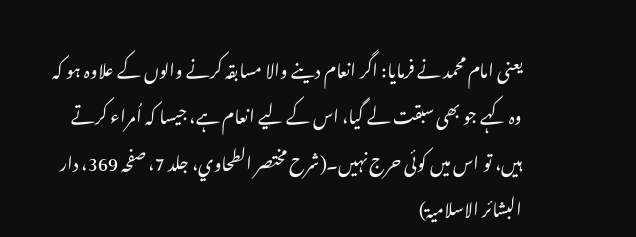یعنی امام محمد نے فرمایا: اگر انعام دینے والا مسابقہ کرنے والوں کے علاوہ ہو کہ وہ کہے جو بھی سبقت لے گیا، اس کے لیے انعام ہے، جیسا کہ اُمراء کرتے ہیں، تو اس میں کوئی حرج نہیں۔(شرح مختصر الطحاوي، جلد 7، صفحہ 369، دار البشائر الاسلاميۃ)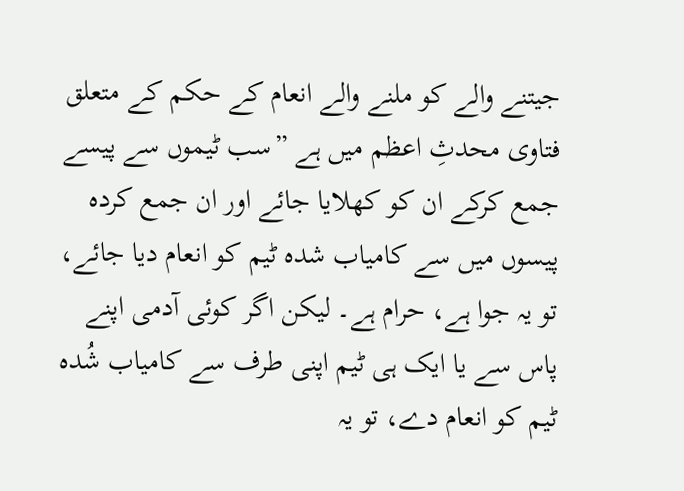جیتنے والے کو ملنے والے انعام کے حکم کے متعلق فتاوی محدثِ اعظم میں ہے ”سب ٹیموں سے پیسے جمع کرکے ان کو کھلایا جائے اور ان جمع کردہ پیسوں میں سے کامیاب شدہ ٹیم کو انعام دیا جائے، تو یہ جوا ہے، حرام ہے۔ لیکن اگر کوئی آدمی اپنے پاس سے یا ایک ہی ٹیم اپنی طرف سے کامیاب شُدہ ٹیم کو انعام دے، تو یہ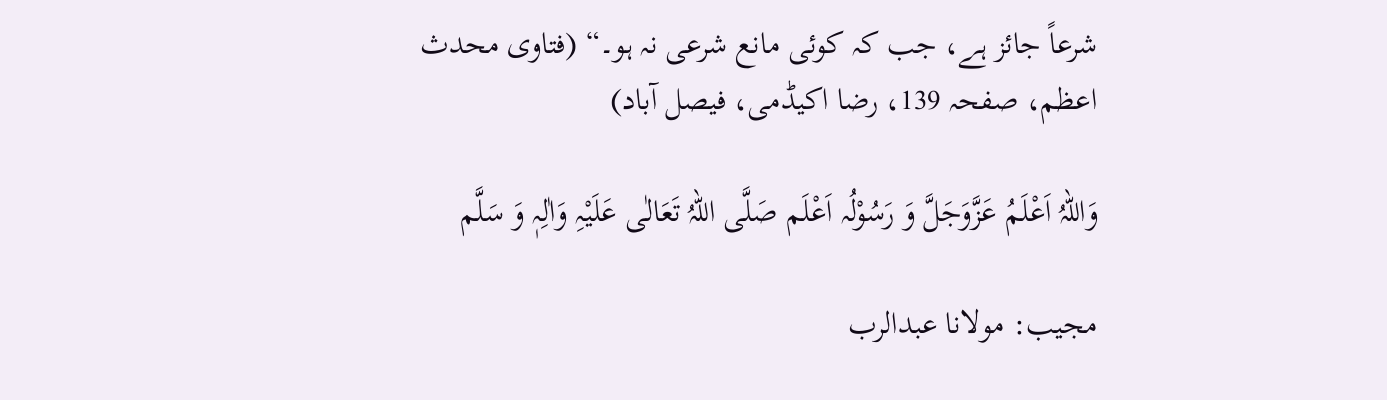شرعاً جائز ہے، جب کہ کوئی مانع شرعی نہ ہو۔“ (فتاوی محدث اعظم، صفحہ 139، رضا اکیڈمی، فیصل آباد)

وَاللہُ اَعْلَمُ عَزَّوَجَلَّ وَ رَسُوْلُہ اَعْلَم صَلَّی اللہُ تَعَالٰی عَلَیْہِ وَاٰلِہٖ وَ سَلَّم

مجیب: مولانا عبدالرب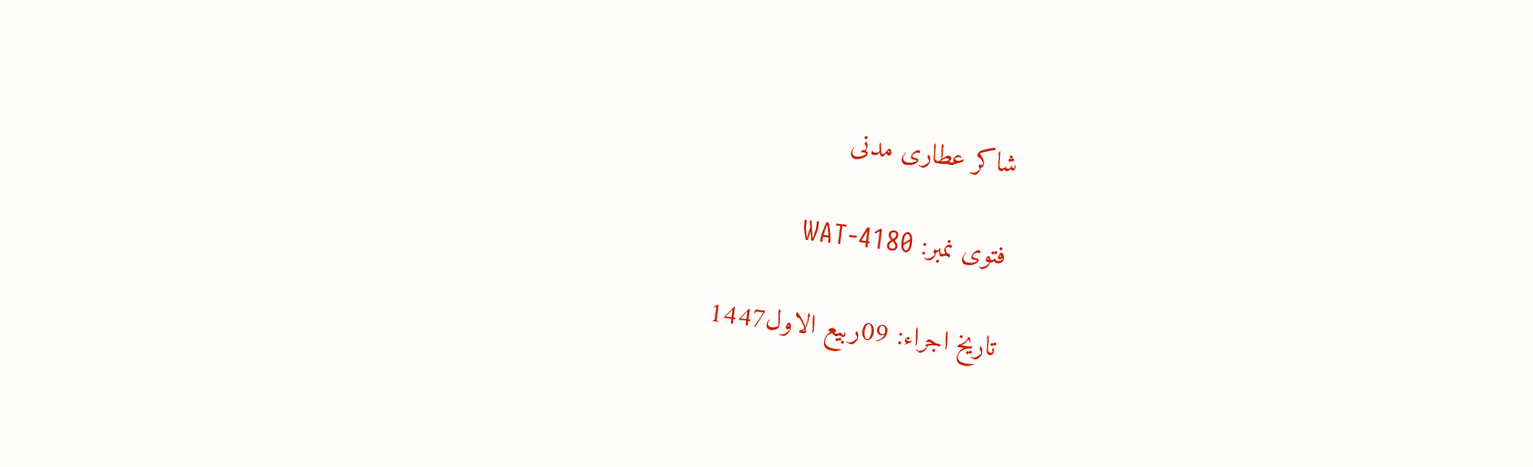شاکر عطاری مدنی

فتوی نمبر: WAT-4180

تاریخ اجراء: 09ربیع الاول1447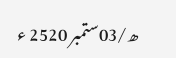ھ/03ستمبر 2520 ء